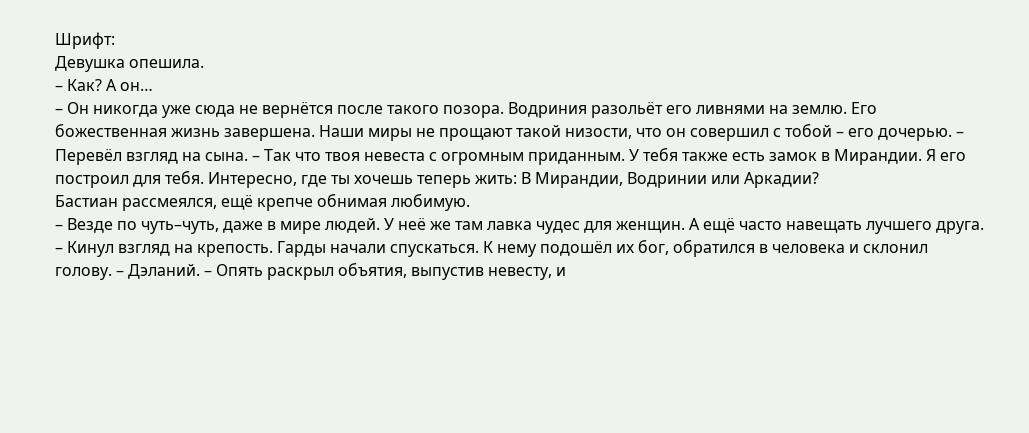Шрифт:
Девушка опешила.
– Как? А он…
– Он никогда уже сюда не вернётся после такого позора. Водриния разольёт его ливнями на землю. Его божественная жизнь завершена. Наши миры не прощают такой низости, что он совершил с тобой – его дочерью. – Перевёл взгляд на сына. – Так что твоя невеста с огромным приданным. У тебя также есть замок в Мирандии. Я его построил для тебя. Интересно, где ты хочешь теперь жить: В Мирандии, Водринии или Аркадии?
Бастиан рассмеялся, ещё крепче обнимая любимую.
– Везде по чуть–чуть, даже в мире людей. У неё же там лавка чудес для женщин. А ещё часто навещать лучшего друга. – Кинул взгляд на крепость. Гарды начали спускаться. К нему подошёл их бог, обратился в человека и склонил голову. – Дэланий. – Опять раскрыл объятия, выпустив невесту, и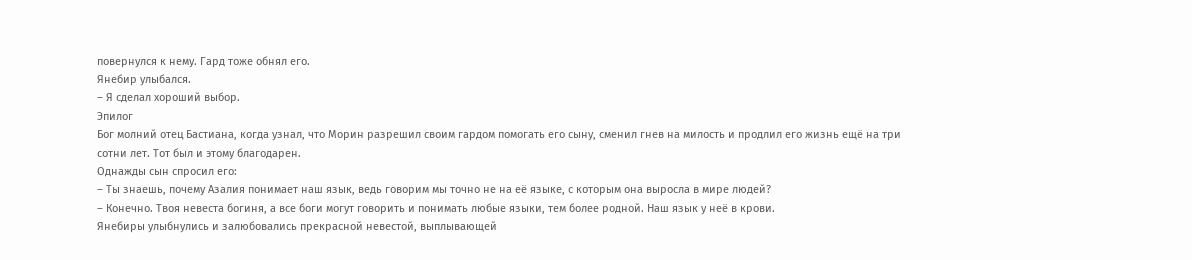повернулся к нему. Гард тоже обнял его.
Янебир улыбался.
– Я сделал хороший выбор.
Эпилог
Бог молний отец Бастиана, когда узнал, что Морин разрешил своим гардом помогать его сыну, сменил гнев на милость и продлил его жизнь ещё на три сотни лет. Тот был и этому благодарен.
Однажды сын спросил его:
– Ты знаешь, почему Азалия понимает наш язык, ведь говорим мы точно не на её языке, с которым она выросла в мире людей?
– Конечно. Твоя невеста богиня, а все боги могут говорить и понимать любые языки, тем более родной. Наш язык у неё в крови.
Янебиры улыбнулись и залюбовались прекрасной невестой, выплывающей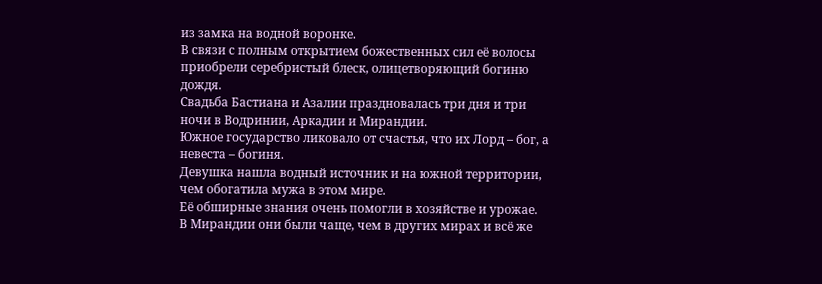из замка на водной воронке.
В связи с полным открытием божественных сил её волосы приобрели серебристый блеск, олицетворяющий богиню дождя.
Свадьба Бастиана и Азалии праздновалась три дня и три ночи в Водринии, Аркадии и Мирандии.
Южное государство ликовало от счастья, что их Лорд – бог, а невеста – богиня.
Девушка нашла водный источник и на южной территории, чем обогатила мужа в этом мире.
Её обширные знания очень помогли в хозяйстве и урожае.
В Мирандии они были чаще, чем в других мирах и всё же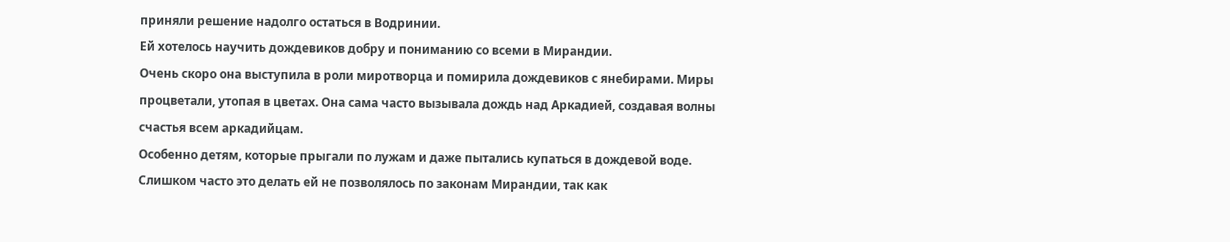приняли решение надолго остаться в Водринии.
Ей хотелось научить дождевиков добру и пониманию со всеми в Мирандии.
Очень скоро она выступила в роли миротворца и помирила дождевиков с янебирами. Миры процветали, утопая в цветах. Она сама часто вызывала дождь над Аркадией, создавая волны счастья всем аркадийцам.
Особенно детям, которые прыгали по лужам и даже пытались купаться в дождевой воде.
Слишком часто это делать ей не позволялось по законам Мирандии, так как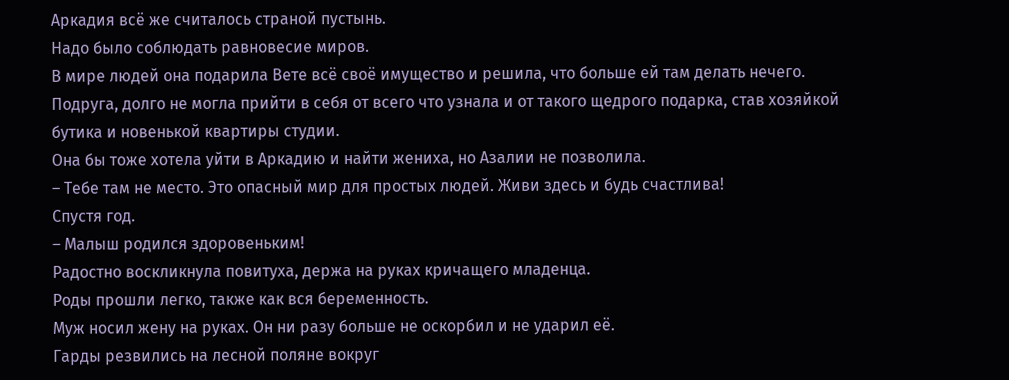Аркадия всё же считалось страной пустынь.
Надо было соблюдать равновесие миров.
В мире людей она подарила Вете всё своё имущество и решила, что больше ей там делать нечего.
Подруга, долго не могла прийти в себя от всего что узнала и от такого щедрого подарка, став хозяйкой бутика и новенькой квартиры студии.
Она бы тоже хотела уйти в Аркадию и найти жениха, но Азалии не позволила.
– Тебе там не место. Это опасный мир для простых людей. Живи здесь и будь счастлива!
Спустя год.
– Малыш родился здоровеньким!
Радостно воскликнула повитуха, держа на руках кричащего младенца.
Роды прошли легко, также как вся беременность.
Муж носил жену на руках. Он ни разу больше не оскорбил и не ударил её.
Гарды резвились на лесной поляне вокруг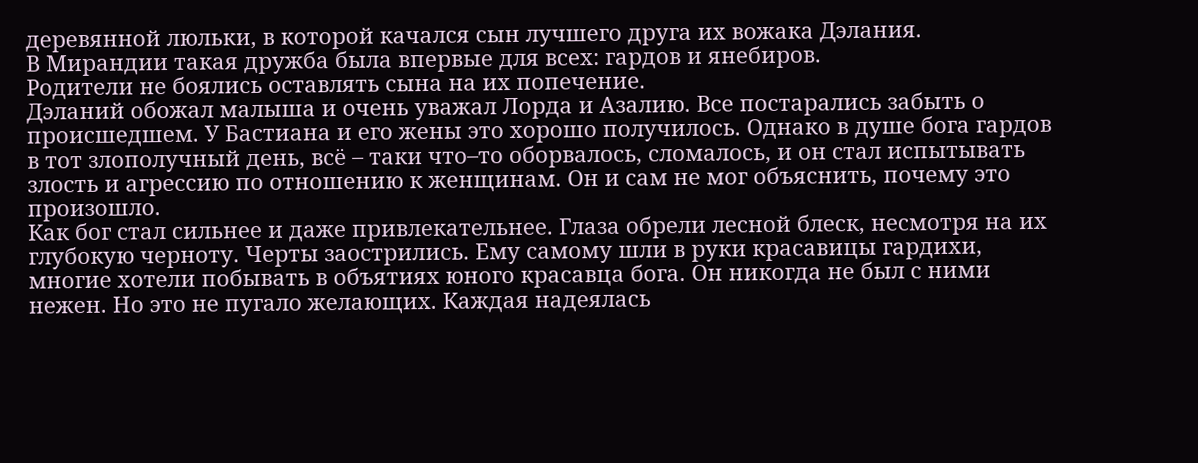деревянной люльки, в которой качался сын лучшего друга их вожака Дэлания.
В Мирандии такая дружба была впервые для всех: гардов и янебиров.
Родители не боялись оставлять сына на их попечение.
Дэланий обожал малыша и очень уважал Лорда и Азалию. Все постарались забыть о происшедшем. У Бастиана и его жены это хорошо получилось. Однако в душе бога гардов в тот злополучный день, всё – таки что–то оборвалось, сломалось, и он стал испытывать злость и агрессию по отношению к женщинам. Он и сам не мог объяснить, почему это произошло.
Как бог стал сильнее и даже привлекательнее. Глаза обрели лесной блеск, несмотря на их глубокую черноту. Черты заострились. Ему самому шли в руки красавицы гардихи, многие хотели побывать в объятиях юного красавца бога. Он никогда не был с ними нежен. Но это не пугало желающих. Каждая надеялась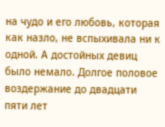на чудо и его любовь, которая как назло, не вспыхивала ни к одной. А достойных девиц было немало. Долгое половое воздержание до двадцати пяти лет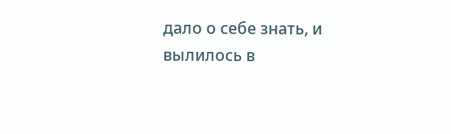дало о себе знать, и вылилось в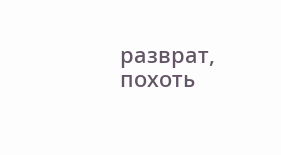разврат, похоть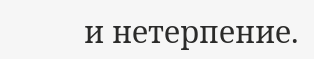и нетерпение.